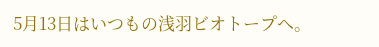5月13日はいつもの浅羽ビオトープへ。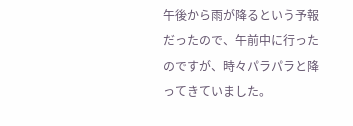午後から雨が降るという予報だったので、午前中に行ったのですが、時々パラパラと降ってきていました。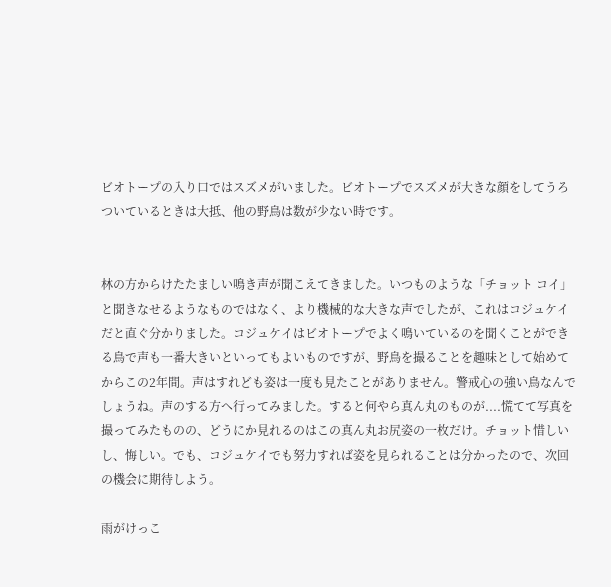ビオトープの入り口ではスズメがいました。ビオトープでスズメが大きな顔をしてうろついているときは大抵、他の野鳥は数が少ない時です。


林の方からけたたましい鳴き声が聞こえてきました。いつものような「チョット コイ」と聞きなせるようなものではなく、より機械的な大きな声でしたが、これはコジュケイだと直ぐ分かりました。コジュケイはビオトープでよく鳴いているのを聞くことができる鳥で声も一番大きいといってもよいものですが、野鳥を撮ることを趣味として始めてからこの2年間。声はすれども姿は一度も見たことがありません。警戒心の強い鳥なんでしょうね。声のする方へ行ってみました。すると何やら真ん丸のものが....慌てて写真を撮ってみたものの、どうにか見れるのはこの真ん丸お尻姿の一枚だけ。チョット惜しいし、悔しい。でも、コジュケイでも努力すれば姿を見られることは分かったので、次回の機会に期待しよう。

雨がけっこ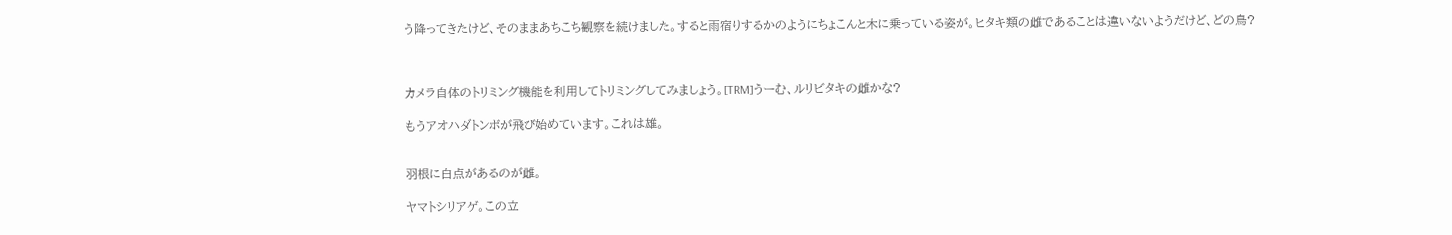う降ってきたけど、そのままあちこち観察を続けました。すると雨宿りするかのようにちょこんと木に乗っている姿が。ヒタキ類の雌であることは違いないようだけど、どの鳥?



カメラ自体のトリミング機能を利用してトリミングしてみましょう。[TRM]うーむ、ルリビタキの雌かな?

もうアオハダトンボが飛び始めています。これは雄。


羽根に白点があるのが雌。

ヤマトシリアゲ。この立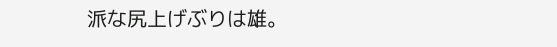派な尻上げぶりは雄。